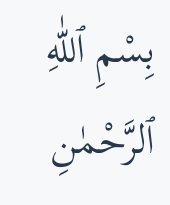بِسْمِ ٱللّٰهِ ٱلرَّحْمٰنِ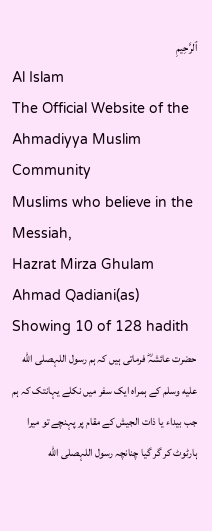ٱلرَّحِيمِ
Al Islam
The Official Website of the Ahmadiyya Muslim Community
Muslims who believe in the Messiah,
Hazrat Mirza Ghulam Ahmad Qadiani(as)
Showing 10 of 128 hadith
حضرت عائشہؓ فرماتی ہیں کہ ہم رسول اللہصلى الله عليه وسلم کے ہمراہ ایک سفر میں نکلے یہانتک کہ ہم جب بیداء یا ذات الجیش کے مقام پر پہنچے تو میرا ہارٹوٹ کر گر گیا چنانچہ رسول اللہصلى الله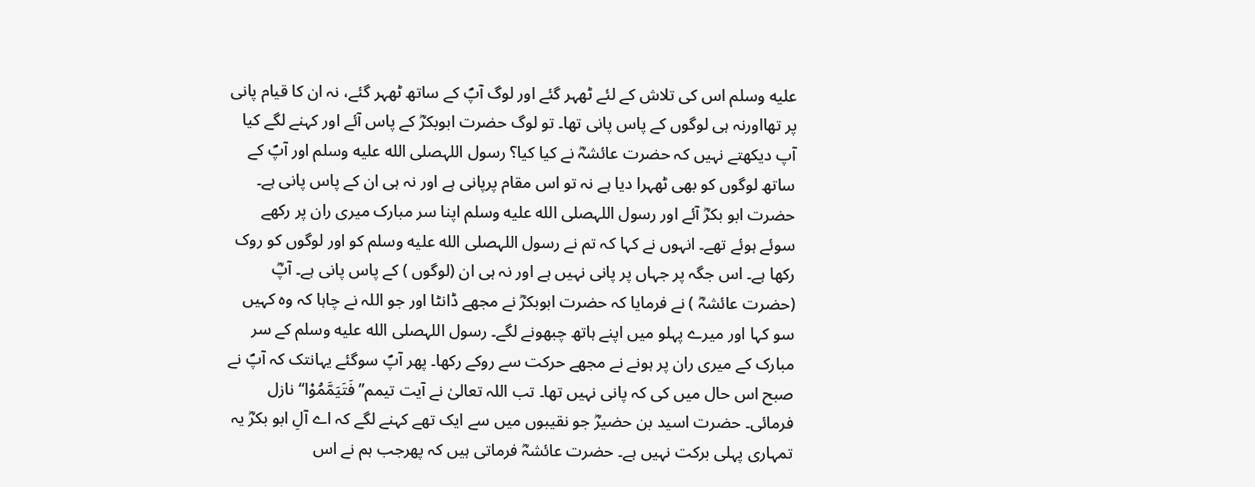عليه وسلم اس کی تلاش کے لئے ٹھہر گئے اور لوگ آپؐ کے ساتھ ٹھہر گئے، نہ ان کا قیام پانی پر تھااورنہ ہی لوگوں کے پاس پانی تھا۔ تو لوگ حضرت ابوبکرؓ کے پاس آئے اور کہنے لگے کیا آپ دیکھتے نہیں کہ حضرت عائشہؓ نے کیا کیا؟ رسول اللہصلى الله عليه وسلم اور آپؐ کے ساتھ لوگوں کو بھی ٹھہرا دیا ہے نہ تو اس مقام پرپانی ہے اور نہ ہی ان کے پاس پانی ہے۔ حضرت ابو بکرؓ آئے اور رسول اللہصلى الله عليه وسلم اپنا سر مبارک میری ران پر رکھے سوئے ہوئے تھے۔ انہوں نے کہا کہ تم نے رسول اللہصلى الله عليه وسلم کو اور لوگوں کو روک رکھا ہے۔ اس جگہ پر جہاں پر پانی نہیں ہے اور نہ ہی ان (لوگوں ) کے پاس پانی ہے۔ آپؓ (حضرت عائشہؓ ) نے فرمایا کہ حضرت ابوبکرؓ نے مجھے ڈانٹا اور جو اللہ نے چاہا کہ وہ کہیں سو کہا اور میرے پہلو میں اپنے ہاتھ چبھونے لگے۔ رسول اللہصلى الله عليه وسلم کے سر مبارک کے میری ران پر ہونے نے مجھے حرکت سے روکے رکھا۔ پھر آپؐ سوگئے یہانتک کہ آپؐ نے صبح اس حال میں کی کہ پانی نہیں تھا۔ تب اللہ تعالیٰ نے آیت تیمم’’فَتَیَمَّمُوْا‘‘ نازل فرمائی۔ حضرت اسید بن حضیرؓ جو نقیبوں میں سے ایک تھے کہنے لگے کہ اے آلِ ابو بکرؓ یہ تمہاری پہلی برکت نہیں ہے۔ حضرت عائشہؓ فرماتی ہیں کہ پھرجب ہم نے اس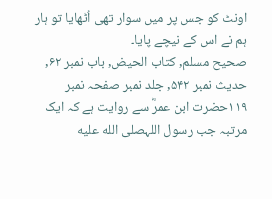اونٹ کو جس پر میں سوار تھی اُٹھایا تو ہار ہم نے اس کے نیچے پایا۔
صحیح مسلم, كتاب الحيض, باب نمبر ۶۲, حدیث نمبر ۵۴۲, جلد نمبر صفحہ نمبر ۱۱۹حضرت ابن عمرؓ سے روایت ہے کہ ایک مرتبہ جب رسول اللہصلى الله عليه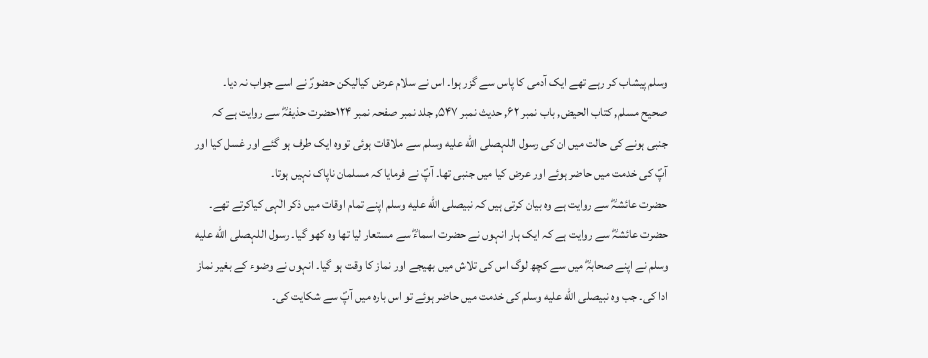وسلم پیشاب کر رہے تھے ایک آدمی کا پاس سے گزر ہوا۔ اس نے سلام عرض کیالیکن حضورؐ نے اسے جواب نہ دیا۔
صحیح مسلم, كتاب الحيض, باب نمبر ۶۲, حدیث نمبر ۵۴۷, جلد نمبر صفحہ نمبر ۱۲۴حضرت حذیفہؓ سے روایت ہے کہ جنبی ہونے کی حالت میں ان کی رسول اللہصلى الله عليه وسلم سے ملاقات ہوئی تووہ ایک طرف ہو گئے اور غسل کیا اور آپؐ کی خدمت میں حاضر ہوئے اور عرض کیا میں جنبی تھا۔ آپؐ نے فرمایا کہ مسلمان ناپاک نہیں ہوتا۔
حضرت عائشہؓ سے روایت ہے وہ بیان کرتی ہیں کہ نبیصلى الله عليه وسلم اپنے تمام اوقات میں ذکر الٰہی کیاکرتے تھے۔
حضرت عائشہؓ سے روایت ہے کہ ایک ہار انہوں نے حضرت اسماءؓ سے مستعار لیا تھا وہ کھو گیا۔ رسول اللہصلى الله عليه وسلم نے اپنے صحابہؓ میں سے کچھ لوگ اس کی تلاش میں بھیجے اور نماز کا وقت ہو گیا۔ انہوں نے وضوء کے بغیر نماز ادا کی۔ جب وہ نبیصلى الله عليه وسلم کی خدمت میں حاضر ہوئے تو اس بارہ میں آپؐ سے شکایت کی۔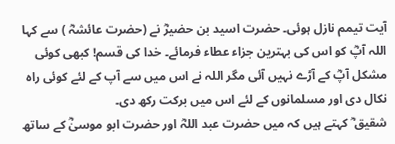آیت تیمم نازل ہوئی۔ حضرت اسید بن حضیرؓ نے (حضرت عائشہؓ ) سے کہا اللہ آپؓ کو اس کی بہترین جزاء عطاء فرمائے۔ خدا کی قسم! کبھی کوئی مشکل آپؓ کے آڑے نہیں آئی مگر اللہ نے اس میں سے آپ کے لئے کوئی راہ نکال دی اور مسلمانوں کے لئے اس میں برکت رکھ دی۔
شقیق ؓ کہتے ہیں کہ میں حضرت عبد اللہؓ اور حضرت ابو موسیٰؓ کے ساتھ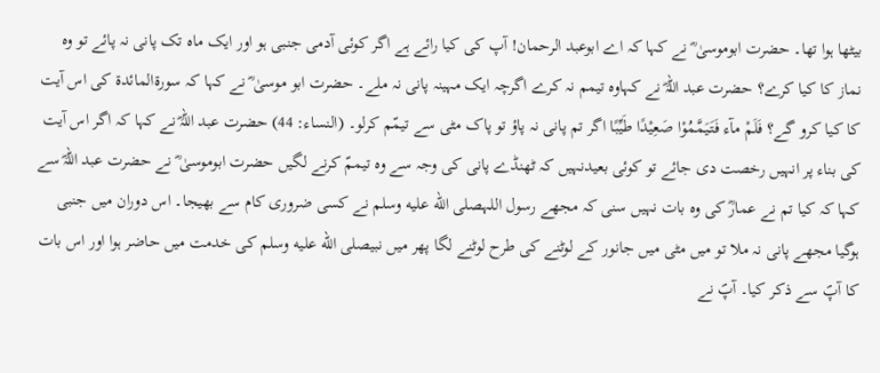بیٹھا ہوا تھا۔ حضرت ابوموسیٰ ؓ نے کہا کہ اے ابوعبد الرحمان! آپ کی کیا رائے ہے اگر کوئی آدمی جنبی ہو اور ایک ماہ تک پانی نہ پائے تو وہ نماز کا کیا کرے؟ حضرت عبد اللہؓ نے کہاوہ تیمم نہ کرے اگرچہ ایک مہینہ پانی نہ ملے۔ حضرت ابو موسیٰ ؓ نے کہا کہ سورۃالمائدۃ کی اس آیت کا کیا کرو گے؟ فَلَمْ مآء فَتَیَمَّمُوْا صَعِیْدًا طَیِّبًا اگر تم پانی نہ پاؤ تو پاک مٹی سے تیمّم کرلو۔ (النساء: 44) حضرت عبد اللہؓ نے کہا کہ اگر اس آیت کی بناء پر انہیں رخصت دی جائے تو کوئی بعیدنہیں کہ ٹھنڈے پانی کی وجہ سے وہ تیممّ کرنے لگیں حضرت ابوموسیٰ ؓ نے حضرت عبد اللہؓ سے کہا کہ کیا تم نے عمارؓ کی وہ بات نہیں سنی کہ مجھے رسول اللہصلى الله عليه وسلم نے کسی ضروری کام سے بھیجا۔ اس دوران میں جنبی ہوگیا مجھے پانی نہ ملا تو میں مٹی میں جانور کے لوٹنے کی طرح لوٹنے لگا پھر میں نبیصلى الله عليه وسلم کی خدمت میں حاضر ہوا اور اس بات کا آپؐ سے ذکر کیا۔ آپؐ نے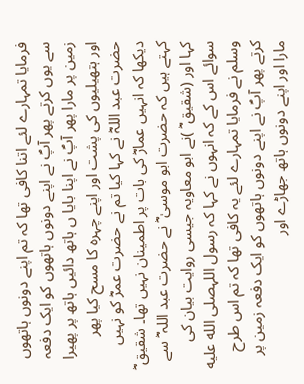فرمایا تمہارے لئے اتنا کافی تھا کہ تم اپنے دونوں ہاتھوں سے یوں کرتے پھر آپؐ نے اپنے دونوں ہاتھوں کو ایک دفعہ زمین پر مارا پھر آپؐ نے اپنا بایا ں ہاتھ دائیں ہاتھ پر پھیرا اور ہتھیلیوں کی پشت اور اپنے چہرہ کا مسح کیا پھر حضرت عبد اللہؓ نے کہا کیا تم نے حضرت عمرؓ کو نہیں دیکھا کہ انہیں عمارؓ کی بات پر اطمینان نہیں تھا۔ شقیق ؓ کہتے ہیں کہ حضرت ابو موسیٰ ؓ نے حضرت عبد اللہ ؓ سے کہا اور (شقیق ؓ )نے ابو معاویہ جیسی روایت بیان کی سوائے اس کے کہ انہوں نے کہا کہ رسول اللہصلى الله عليه وسلم نے فرمایا تمہارے لئے یہ کافی تھا کہ تم اس طرح کرتے پھر آپؐ نے اپنے دونوں ہاتھوں کو ایک دفعہ زمین پر مارا اور اپنے دونوں ہاتھ جھاڑے اور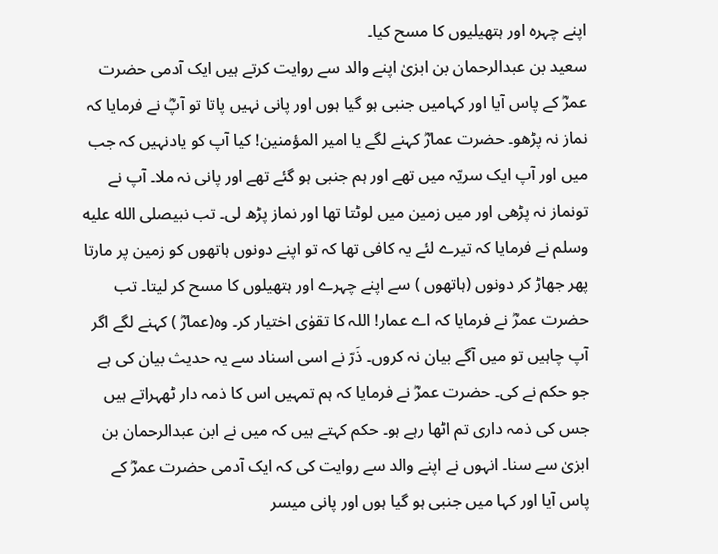اپنے چہرہ اور ہتھیلیوں کا مسح کیا۔
سعید بن عبدالرحمان بن ابزیٰ اپنے والد سے روایت کرتے ہیں ایک آدمی حضرت عمرؓ کے پاس آیا اور کہامیں جنبی ہو گیا ہوں اور پانی نہیں پاتا تو آپؓ نے فرمایا کہ نماز نہ پڑھو۔ حضرت عمارؓ کہنے لگے یا امیر المؤمنین! کیا آپ کو یادنہیں کہ جب میں اور آپ ایک سریّہ میں تھے اور ہم جنبی ہو گئے تھے اور پانی نہ ملا۔ آپ نے تونماز نہ پڑھی اور میں زمین میں لوٹتا تھا اور نماز پڑھ لی۔ تب نبیصلى الله عليه وسلم نے فرمایا کہ تیرے لئے یہ کافی تھا کہ تو اپنے دونوں ہاتھوں کو زمین پر مارتا پھر جھاڑ کر دونوں (ہاتھوں ) سے اپنے چہرے اور ہتھیلوں کا مسح کر لیتا۔ تب حضرت عمرؓ نے فرمایا کہ اے عمار! اللہ کا تقوٰی اختیار کر۔ وہ(عمارؓ ) کہنے لگے اگر آپ چاہیں تو میں آگے بیان نہ کروں۔ ذَرّ نے اسی اسناد سے یہ حدیث بیان کی ہے جو حکم نے کی۔ حضرت عمرؓ نے فرمایا کہ ہم تمہیں اس کا ذمہ دار ٹھہراتے ہیں جس کی ذمہ داری تم اٹھا رہے ہو۔ حکم کہتے ہیں کہ میں نے ابن عبدالرحمان بن ابزیٰ سے سنا۔ انہوں نے اپنے والد سے روایت کی کہ ایک آدمی حضرت عمرؓ کے پاس آیا اور کہا میں جنبی ہو گیا ہوں اور پانی میسر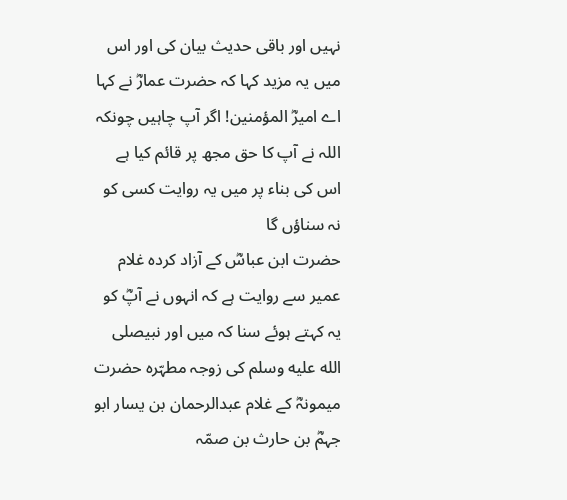نہیں اور باقی حدیث بیان کی اور اس میں یہ مزید کہا کہ حضرت عمارؓ نے کہا اے امیرؓ المؤمنین! اگر آپ چاہیں چونکہ اللہ نے آپ کا حق مجھ پر قائم کیا ہے اس کی بناء پر میں یہ روایت کسی کو نہ سناؤں گا
حضرت ابن عباسؓ کے آزاد کردہ غلام عمیر سے روایت ہے کہ انہوں نے آپؓ کو یہ کہتے ہوئے سنا کہ میں اور نبیصلى الله عليه وسلم کی زوجہ مطہّرہ حضرت میمونہؓ کے غلام عبدالرحمان بن یسار ابو جہمؓ بن حارث بن صمّہ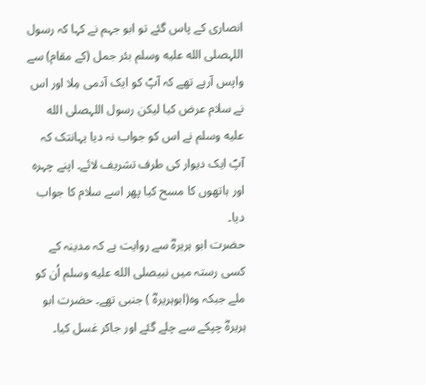انصاری کے پاس گئے تو ابو جہم نے کہا کہ رسول اللہصلى الله عليه وسلم بئر جمل (کے مقام) سے واپس آرہے تھے کہ آپؐ کو ایک آدمی مِلا اور اس نے سلام عرض کیا لیکن رسول اللہصلى الله عليه وسلم نے اس کو جواب نہ دیا یہانتک کہ آپؐ ایک دیوار کی طرف تشریف لائے۔ اپنے چہرہ اور ہاتھوں کا مسح کیا پھر اسے سلام کا جواب دیا۔
حضرت ابو ہریرہؓ سے روایت ہے کہ مدینہ کے کسی رستہ میں نبیصلى الله عليه وسلم اُن کو ملے جبکہ وہ(ابوہریرہؓ ) جنبی تھے۔ حضرت ابو ہریرہؓ چپکے سے چلے گئے اور جاکر غسل کیا۔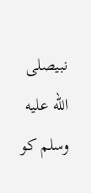نبیصلى الله عليه وسلم کو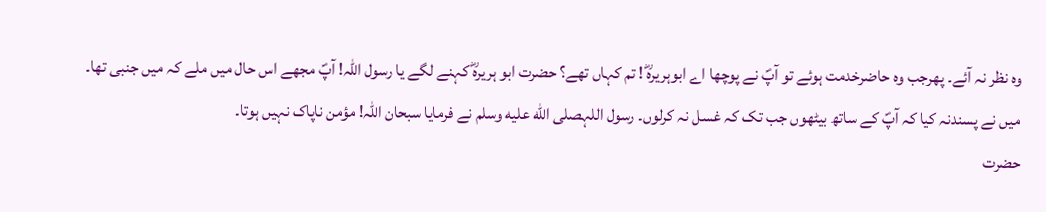وہ نظر نہ آئے۔ پھرجب وہ حاضرخدمت ہوئے تو آپؐ نے پوچھا اے ابوہریرہؓ ! تم کہاں تھے؟ حضرت ابو ہریرہؓ کہنے لگے یا رسول اللہ! آپؐ مجھے اس حال میں ملے کہ میں جنبی تھا۔ میں نے پسندنہ کیا کہ آپؐ کے ساتھ بیٹھوں جب تک کہ غسل نہ کرلوں۔ رسول اللہصلى الله عليه وسلم نے فرمایا سبحان اللہ! مؤمن ناپاک نہیں ہوتا۔
حضرت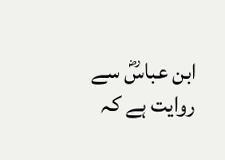ابن عباسؓ سے روایت ہے کہ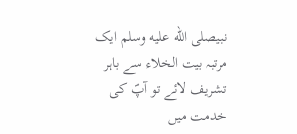نبیصلى الله عليه وسلم ایک مرتبہ بیت الخلاء سے باہر تشریف لائے تو آپؐ کی خدمت میں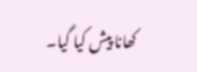کھانا پیش کیا گیا۔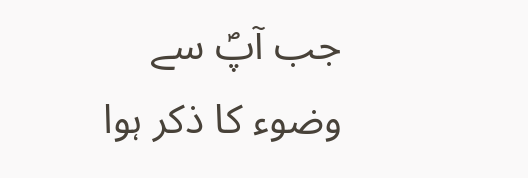جب آپؐ سے وضوء کا ذکر ہوا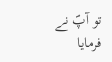تو آپؐ نے فرمایا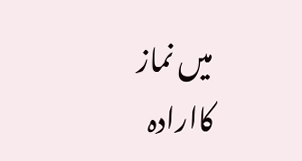میں نماز کاارادہ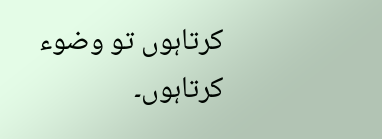کرتاہوں تو وضوء کرتاہوں۔